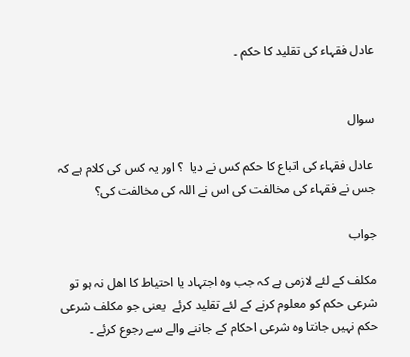عادل فقہاء کی تقلید کا حکم ۔


سوال

 عادل فقہاء کی اتباع کا حکم کس نے دیا  ؟ اور یہ کس کی کلام ہے کہ جس نے فقہاء کی مخالفت کی اس نے اللہ کی مخالفت کی؟

جواب

مکلف کے لئے لازمی ہے کہ جب وہ اجتہاد یا احتیاط کا اھل نہ ہو تو شرعی حکم کو معلوم کرنے کے لئے تقلید کرئے  یعنی جو مکلف شرعی حکم نہیں جانتا وہ شرعی احکام کے جاننے والے سے رجوع کرئے ۔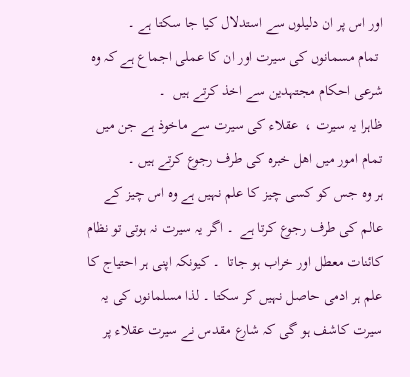اور اس پر ان دلیلوں سے استدلال کیا جا سکتا ہے ۔
 تمام مسمانوں کی سیرت اور ان کا عملی اجماع ہے کہ وہ شرعی احکام مجتہدین سے اخذ کرتے ہیں  ۔
ظاہرا یہ سیرت ،  عقلاء کی سیرت سے ماخوذ ہے جن میں تمام امور میں اھل خبرہ کی طرف رجوع کرتے ہیں ۔
ہر وہ جس کو کسی چیز کا علم نہیں ہے وہ اس چیز کے عالم کی طرف رجوع کرتا ہے  ۔ اگر یہ سیرت نہ ہوتی تو نظام کائنات معطل اور خراب ہو جاتا  ۔ کیونکہ اپنی ہر احتیاج کا علم ہر ادمی حاصل نہیں کر سکتا ۔ لذا مسلمانوں کی یہ سیرت کاشف ہو گی کہ شارع مقدس نے سیرت عقلاء پر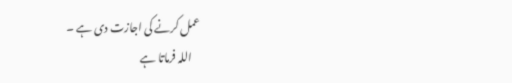عمل کرنے کی اجازت دی ہے ۔
   اللہ فرماتا ہے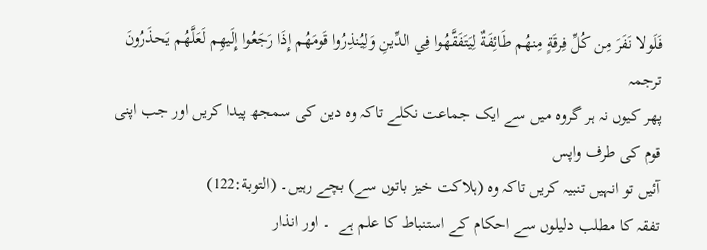فَلَولا نَفَرَ مِن كُلِّ فِرقَةٍ مِنهُم طَائِفَةٌ لِيَتَفَقَّهُوا فِي الدِّينِ وَلِيُنذِرُوا قَومَهُم إِذَا رَجَعُوا إِلَيهِم لَعَلَّهُم يَحذَرُونَ
ترجمہ
پھر کیوں نہ ہر گروہ میں سے ایک جماعت نکلے تاکہ وہ دین کی سمجھ پیدا کریں اور جب اپنی قوم کی طرف واپس
آئیں تو انہیں تنبیہ کریں تاکہ وہ (ہلاکت خیز باتوں سے) بچے رہیں۔ (التوبة:122)
تفقہ کا مطلب دلیلوں سے احکام کے استنباط کا علم ہے  ۔ اور انذار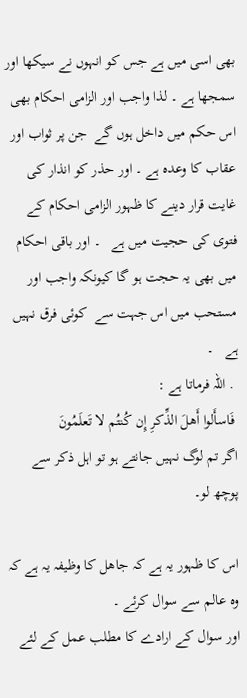بھی اسی میں ہے جس کو انہوں نے سیکھا اور سمجھا ہے ۔ لذا واجب اور الزامی احکام بھی اس حکم میں داخل ہوں گے  جن پر ثواب اور عقاب کا وعدہ ہے ۔ اور حذر کو انذار کی غایت قرار دینے کا ظہور الزامی احکام کے فتوی کی حجیت میں ہے   ۔ اور باقی احکام میں بھی یہ حجت ہو گا کیونکہ واجب اور مستحب میں اس جہت سے  کوئی فرق نہیں ہے   ۔
 . اللہ فرماتا ہے :
 فَاسأَلوا أَهلَ الذِّكرِ إِن كُنتُم لا تَعلَمُونَ
اگر تم لوگ نہیں جانتے ہو تو اہل ذکر سے پوچھ لو۔

اس کا ظہور یہ ہے کہ جاھل کا وظیفہ یہ ہے کہ وہ عالم سے سوال کرئے ۔
اور سوال کے ارادے کا مطلب عمل کے لئے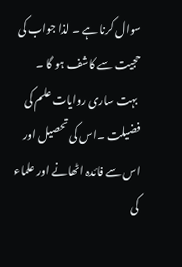سوال کرنا ہے ۔ لذا جواب کی حجیت سے کاشف ہو گا ۔
 بہت ساری روایات علم کی فضیلت ۔اس کی تحصیل اور اس سے فائدہ اٹھانے اور علماء کی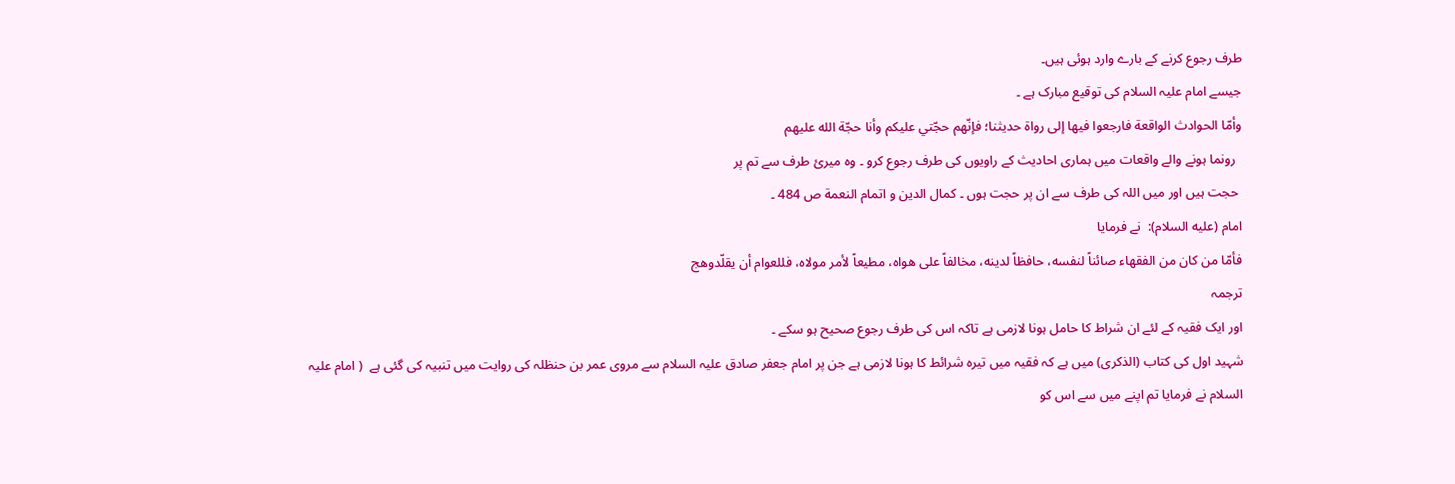طرف رجوع کرنے کے بارے وارد ہوئی ہیں۔
جیسے امام علیہ السلام کی توقیع مبارک ہے ۔
وأمّا الحوادث الواقعة فارجعوا فيها إلى رواة حديثنا؛ فإنّهم حجّتي عليكم وأنا حجّة الله عليهم
  رونما ہونے والے واقعات میں ہماری احادیث کے راویوں کی طرف رجوع کرو ۔ وہ میرئ طرف سے تم پر
 حجت ہیں اور میں اللہ کی طرف سے ان پر حجت ہوں ۔ کمال الدین و اتمام النعمة ص 484 ۔
امام (عليه السلام):  نے فرمایا
فأمّا من كان من الفقهاء صائناً لنفسه، حافظاً لدينه، مخالفاً على هواه، مطيعاً لأمر مولاه، فللعوام أن يقلّدوهج
ترجمہ
اور ایک فقیہ کے لئے ان شراط کا حامل ہونا لازمی ہے تاکہ اس کی طرف رجوع صحیح ہو سکے ۔
شہید اول کی کتاب (الذكرى) میں ہے کہ فقیہ میں تیرہ شرائط کا ہونا لازمی ہے جن پر امام جعفر صادق علیہ السلام سے مروی عمر بن حنظلہ کی روایت میں تنبیہ کی گئی ہے  ( امام علیہ السلام نے فرمایا تم اپنے میں سے اس کو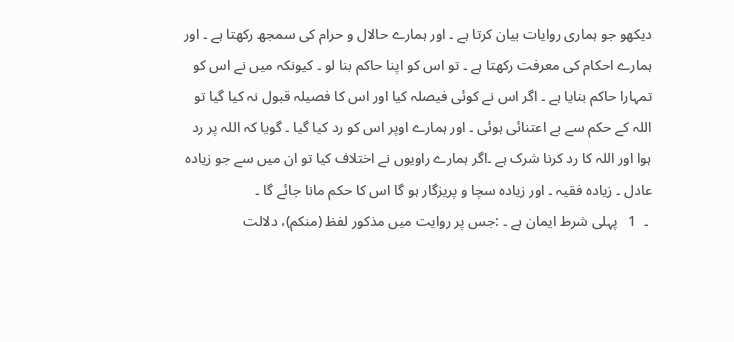دیکھو جو ہماری روایات بیان کرتا ہے ۔ اور ہمارے حالال و حرام کی سمجھ رکھتا ہے ۔ اور ہمارے احکام کی معرفت رکھتا ہے ۔ تو اس کو اپنا حاکم بنا لو ۔ کیونکہ میں نے اس کو تمہارا حاکم بنایا ہے ۔ اگر اس نے کوئی فیصلہ کیا اور اس کا فصیلہ قبول نہ کیا گیا تو اللہ کے حکم سے بے اعتنائی ہوئی ۔ اور ہمارے اوپر اس کو رد کیا گیا ۔ گویا کہ اللہ پر رد ہوا اور اللہ کا رد کرنا شرک ہے ۔اگر ہمارے راویوں نے اختلاف کیا تو ان میں سے جو زیادہ عادل ۔ زیادہ فقیہ ۔ اور زیادہ سچا و پریزگار ہو گا اس کا حکم مانا جائے گا ۔
 ۔  1   پہلی شرط ایمان ہے ۔ :جس پر روایت میں مذکور لفظ (منكم)، دلالت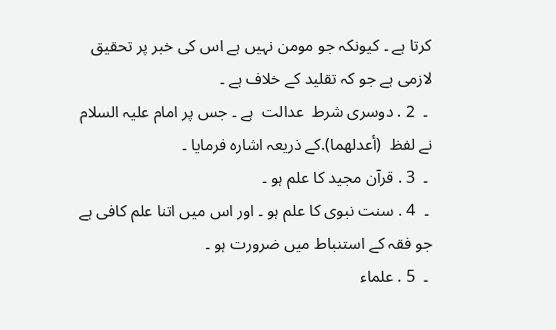کرتا ہے ۔ کیونکہ جو مومن نہیں ہے اس کی خبر پر تحقیق لازمی ہے جو کہ تقلید کے خلاف ہے ۔
 ۔  2 . دوسری شرط  عدالت  ہے ۔ جس پر امام علیہ السلام نے لفظ  (أعدلهما).کے ذریعہ اشارہ فرمایا ۔
 ۔  3 . قرآن مجید کا علم ہو ۔
 ۔  4 . سنت نبوی کا علم ہو ۔ اور اس میں اتنا علم کافی ہے جو فقہ کے استنباط میں ضرورت ہو ۔
 ۔  5 . علماء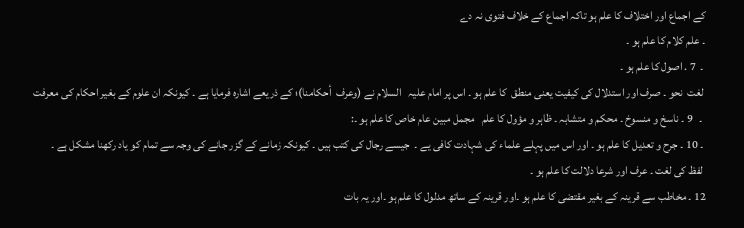کے اجماع اور اختلاف کا علم ہو تاکہ اجماع کے خلاف فتوی نہ دے
۔ علم کلام کا علم ہو ۔
 ۔  7 . اصول کا علم ہو ۔
 لغت  نحو ۔ صرف اور استدلال کی کیفیت یعنی منطق  کا علم ہو ۔ اس پر امام علیہ   السلام نے (وعرف  أحكامنا)؛ کے ذریعے اشارہ فرمایا ہے ۔ کیونکہ ان علوم کے بغیر احکام کی معرفت
 ۔   9 ۔ ناسخ و منسوخ ۔ محکم و متشابہ ۔ ظاہر و مؤول کا علم   مجمل مبین عام خاص کا علم ہو ۔:
 ۔ 10 ۔ جرح و تعدیل کا علم ہو ۔ اور اس میں پہلے علماء کی شہادت کافی یے ۔  جیسے رجال کی کتب ہیں ۔ کیونکہ زمانے کے گزر جانے کی وجہ سے تمام کو یاد رکھنا مشکل ہے ۔
 لفظ کی لغت ۔ عرف اور شرعا دلالت کا علم ہو ۔
12 ۔ مخاطب سے قرینہ کے بغیر مقتضی کا علم ہو ۔اور قرینہ کے ساتھ مدلول کا علم ہو ۔اور یہ بات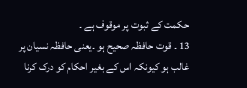حکمت کے ثبوت پر موقوف ہے ۔
13 ۔ قوت حافظہ صحیح ہو ۔یعنی حافظہ نسیان پر غالب ہو کیونکہ اس کے بغیر احکام کو درک کرنا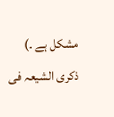مشکل ہے ۔)  ذکری الشیعہ فی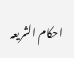احکام الشریعہ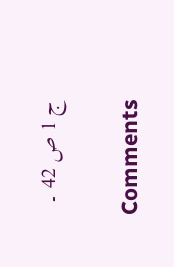ج 1 ص 42 ۔

Comments